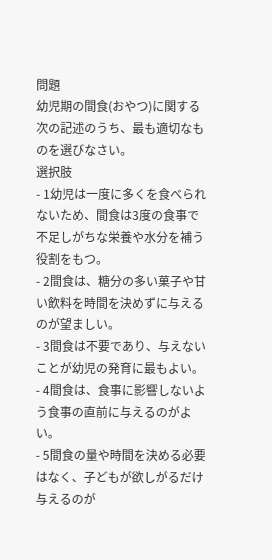問題
幼児期の間食(おやつ)に関する次の記述のうち、最も適切なものを選びなさい。
選択肢
- 1幼児は一度に多くを食べられないため、間食は3度の食事で不足しがちな栄養や水分を補う役割をもつ。
- 2間食は、糖分の多い菓子や甘い飲料を時間を決めずに与えるのが望ましい。
- 3間食は不要であり、与えないことが幼児の発育に最もよい。
- 4間食は、食事に影響しないよう食事の直前に与えるのがよい。
- 5間食の量や時間を決める必要はなく、子どもが欲しがるだけ与えるのが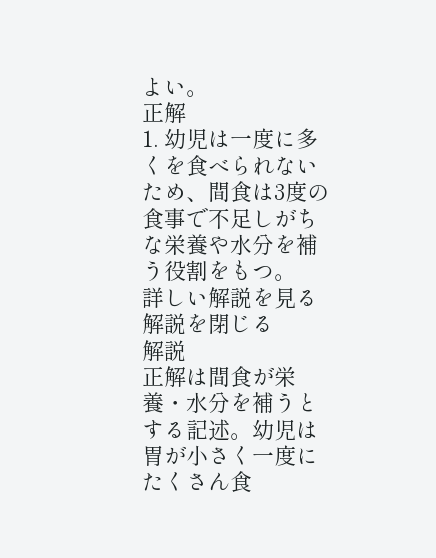よい。
正解
1. 幼児は一度に多くを食べられないため、間食は3度の食事で不足しがちな栄養や水分を補う役割をもつ。
詳しい解説を見る解説を閉じる
解説
正解は間食が栄養・水分を補うとする記述。幼児は胃が小さく一度にたくさん食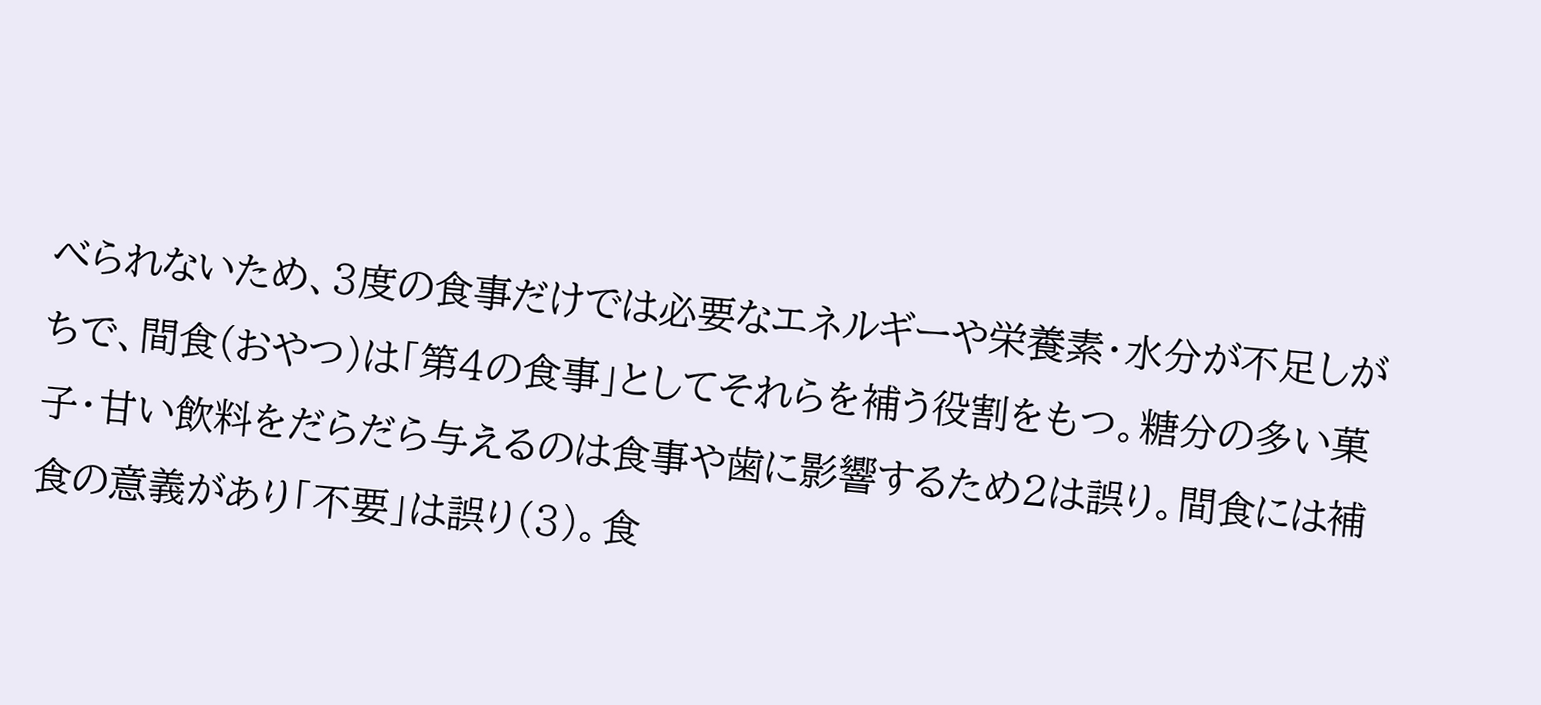べられないため、3度の食事だけでは必要なエネルギーや栄養素・水分が不足しがちで、間食(おやつ)は「第4の食事」としてそれらを補う役割をもつ。糖分の多い菓子・甘い飲料をだらだら与えるのは食事や歯に影響するため2は誤り。間食には補食の意義があり「不要」は誤り(3)。食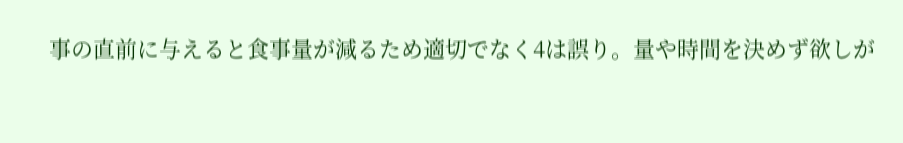事の直前に与えると食事量が減るため適切でなく4は誤り。量や時間を決めず欲しが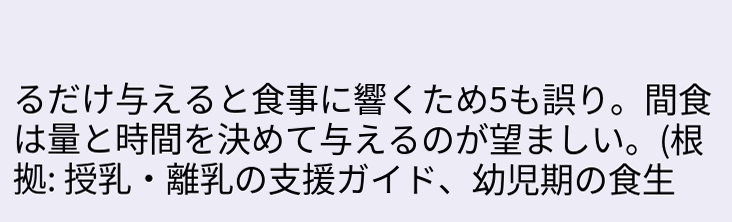るだけ与えると食事に響くため5も誤り。間食は量と時間を決めて与えるのが望ましい。(根拠: 授乳・離乳の支援ガイド、幼児期の食生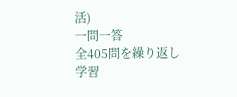活)
一問一答
全405問を繰り返し学習